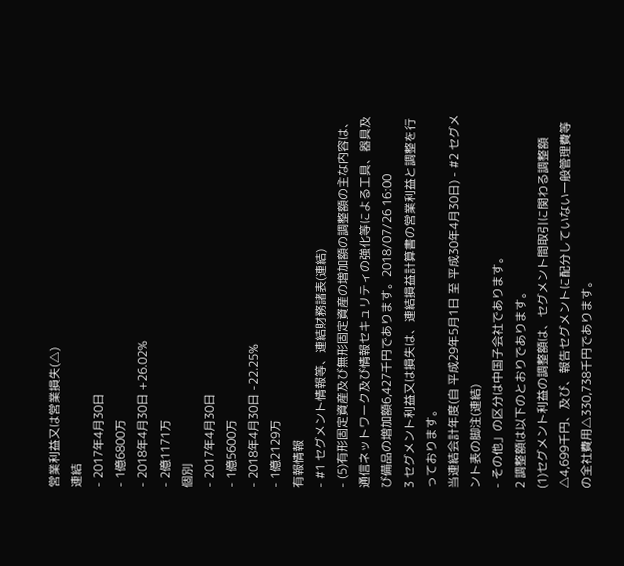営業利益又は営業損失(△)
連結
- 2017年4月30日
- 1億6800万
- 2018年4月30日 +26.02%
- 2億1171万
個別
- 2017年4月30日
- 1億5600万
- 2018年4月30日 -22.25%
- 1億2129万
有報情報
- #1 セグメント情報等、連結財務諸表(連結)
- (5)有形固定資産及び無形固定資産の増加額の調整額の主な内容は、通信ネットワーク及び情報セキュリティの強化等による工具、器具及び備品の増加額6,427千円であります。2018/07/26 16:00
3 セグメント利益又は損失は、連結損益計算書の営業利益と調整を行っております。
当連結会計年度(自 平成29年5月1日 至 平成30年4月30日) - #2 セグメント表の脚注(連結)
- その他」の区分は中国子会社であります。
2 調整額は以下のとおりであります。
(1)セグメント利益の調整額は、セグメント間取引に関わる調整額△4,699千円、及び、報告セグメントに配分していない一般管理費等の全社費用△330,738千円であります。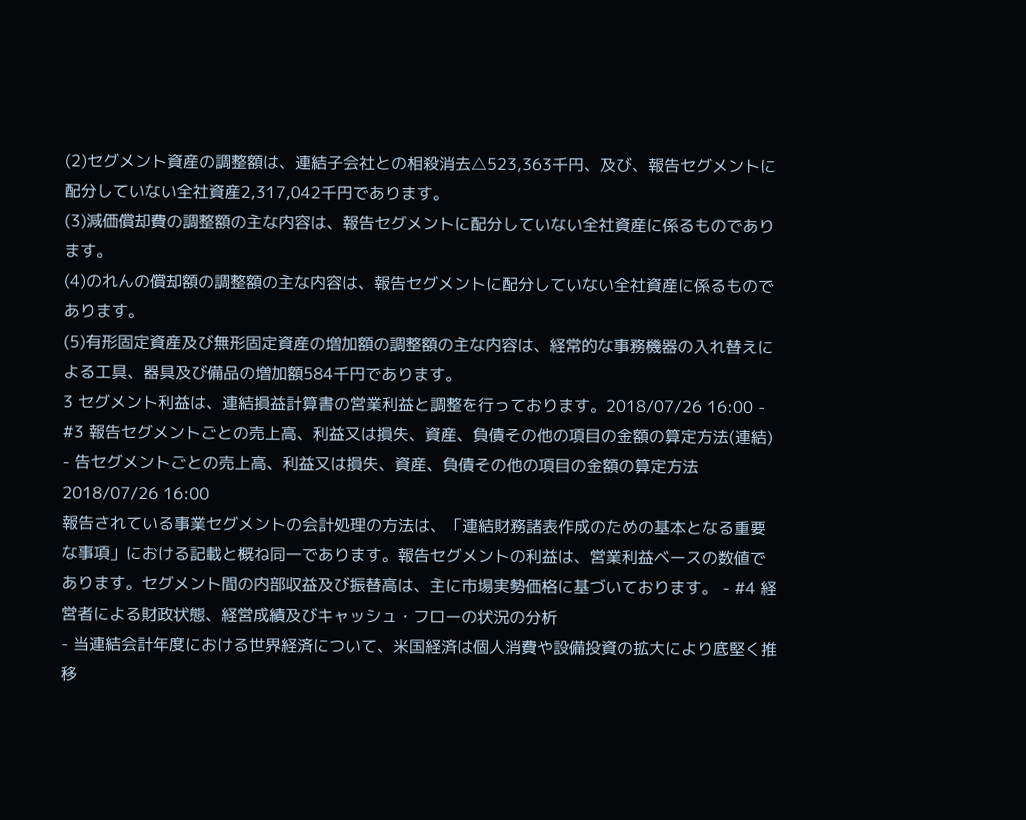(2)セグメント資産の調整額は、連結子会社との相殺消去△523,363千円、及び、報告セグメントに配分していない全社資産2,317,042千円であります。
(3)減価償却費の調整額の主な内容は、報告セグメントに配分していない全社資産に係るものであります。
(4)のれんの償却額の調整額の主な内容は、報告セグメントに配分していない全社資産に係るものであります。
(5)有形固定資産及び無形固定資産の増加額の調整額の主な内容は、経常的な事務機器の入れ替えによる工具、器具及び備品の増加額584千円であります。
3 セグメント利益は、連結損益計算書の営業利益と調整を行っております。2018/07/26 16:00 - #3 報告セグメントごとの売上高、利益又は損失、資産、負債その他の項目の金額の算定方法(連結)
- 告セグメントごとの売上高、利益又は損失、資産、負債その他の項目の金額の算定方法2018/07/26 16:00
報告されている事業セグメントの会計処理の方法は、「連結財務諸表作成のための基本となる重要な事項」における記載と概ね同一であります。報告セグメントの利益は、営業利益ベースの数値であります。セグメント間の内部収益及び振替高は、主に市場実勢価格に基づいております。 - #4 経営者による財政状態、経営成績及びキャッシュ・フローの状況の分析
- 当連結会計年度における世界経済について、米国経済は個人消費や設備投資の拡大により底堅く推移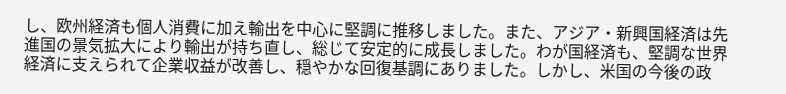し、欧州経済も個人消費に加え輸出を中心に堅調に推移しました。また、アジア・新興国経済は先進国の景気拡大により輸出が持ち直し、総じて安定的に成長しました。わが国経済も、堅調な世界経済に支えられて企業収益が改善し、穏やかな回復基調にありました。しかし、米国の今後の政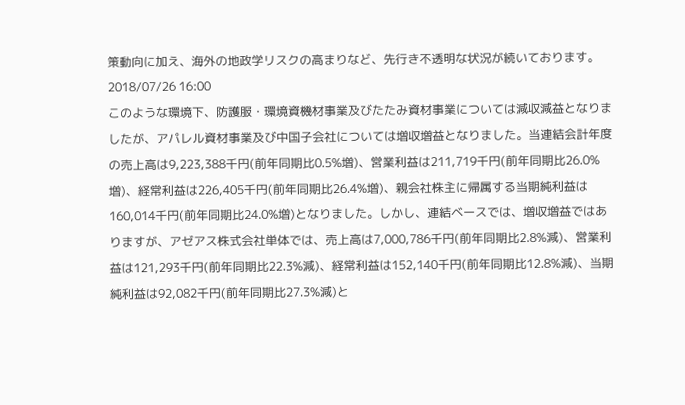策動向に加え、海外の地政学リスクの高まりなど、先行き不透明な状況が続いております。2018/07/26 16:00
このような環境下、防護服・環境資機材事業及びたたみ資材事業については減収減益となりましたが、アパレル資材事業及び中国子会社については増収増益となりました。当連結会計年度の売上高は9,223,388千円(前年同期比0.5%増)、営業利益は211,719千円(前年同期比26.0%増)、経常利益は226,405千円(前年同期比26.4%増)、親会社株主に帰属する当期純利益は160,014千円(前年同期比24.0%増)となりました。しかし、連結ベースでは、増収増益ではありますが、アゼアス株式会社単体では、売上高は7,000,786千円(前年同期比2.8%減)、営業利益は121,293千円(前年同期比22.3%減)、経常利益は152,140千円(前年同期比12.8%減)、当期純利益は92,082千円(前年同期比27.3%減)と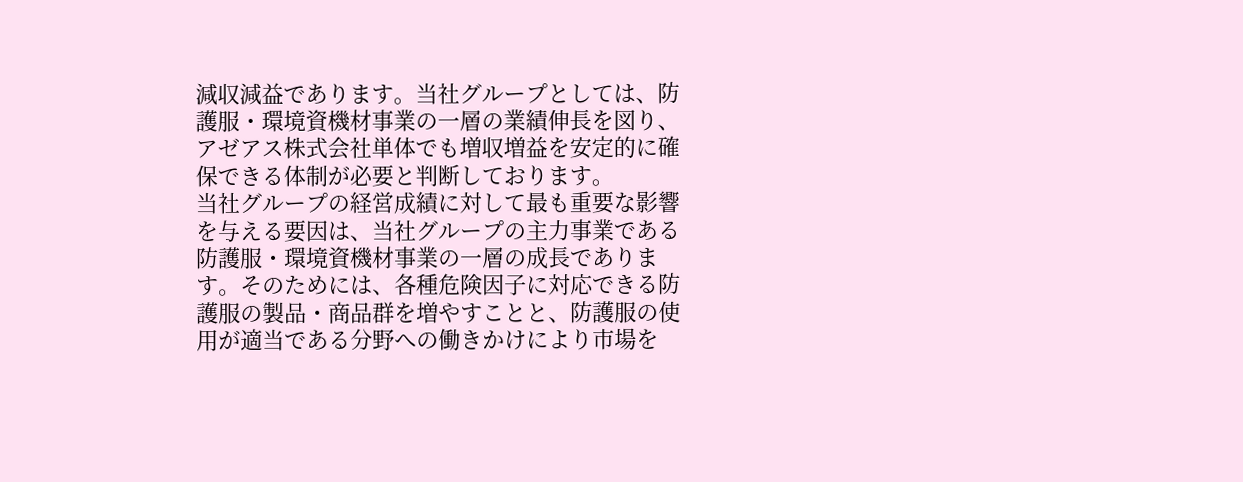減収減益であります。当社グループとしては、防護服・環境資機材事業の一層の業績伸長を図り、アゼアス株式会社単体でも増収増益を安定的に確保できる体制が必要と判断しております。
当社グループの経営成績に対して最も重要な影響を与える要因は、当社グループの主力事業である防護服・環境資機材事業の一層の成長であります。そのためには、各種危険因子に対応できる防護服の製品・商品群を増やすことと、防護服の使用が適当である分野への働きかけにより市場を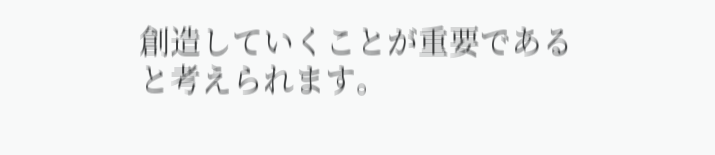創造していくことが重要であると考えられます。